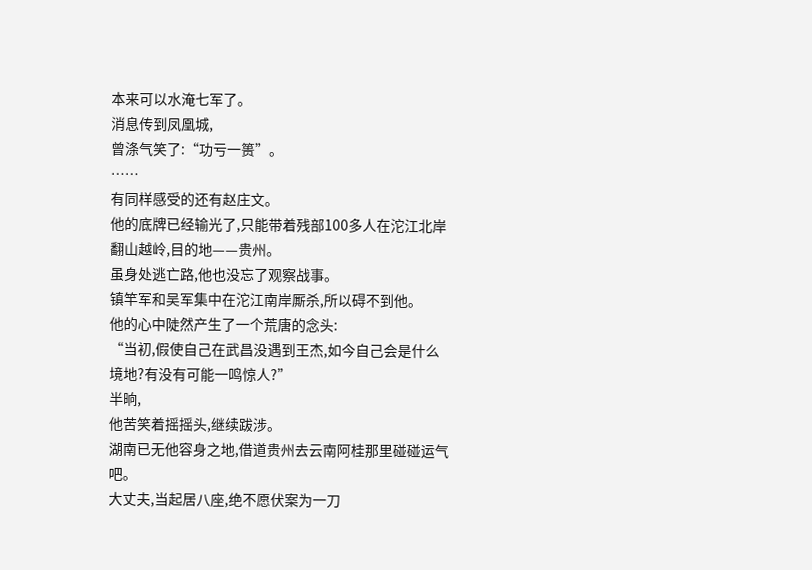本来可以水淹七军了。
消息传到凤凰城,
曾涤气笑了:“功亏一篑”。
……
有同样感受的还有赵庄文。
他的底牌已经输光了,只能带着残部100多人在沱江北岸翻山越岭,目的地——贵州。
虽身处逃亡路,他也没忘了观察战事。
镇竿军和吴军集中在沱江南岸厮杀,所以碍不到他。
他的心中陡然产生了一个荒唐的念头:
“当初,假使自己在武昌没遇到王杰,如今自己会是什么境地?有没有可能一鸣惊人?”
半晌,
他苦笑着摇摇头,继续跋涉。
湖南已无他容身之地,借道贵州去云南阿桂那里碰碰运气吧。
大丈夫,当起居八座,绝不愿伏案为一刀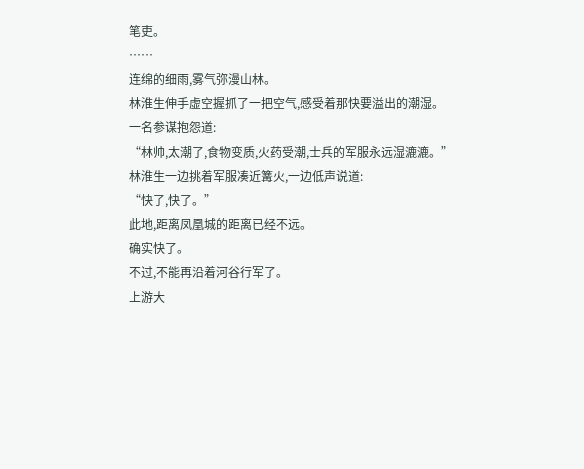笔吏。
……
连绵的细雨,雾气弥漫山林。
林淮生伸手虚空握抓了一把空气,感受着那快要溢出的潮湿。
一名参谋抱怨道:
“林帅,太潮了,食物变质,火药受潮,士兵的军服永远湿漉漉。”
林淮生一边挑着军服凑近篝火,一边低声说道:
“快了,快了。”
此地,距离凤凰城的距离已经不远。
确实快了。
不过,不能再沿着河谷行军了。
上游大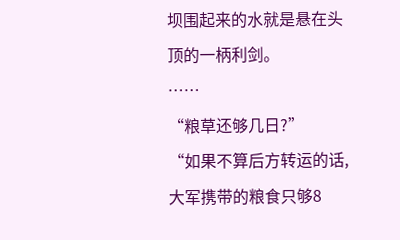坝围起来的水就是悬在头顶的一柄利剑。
……
“粮草还够几日?”
“如果不算后方转运的话,大军携带的粮食只够8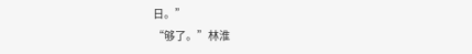日。”
“够了。”林淮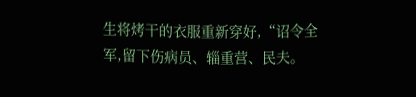生将烤干的衣服重新穿好,“诏令全军,留下伤病员、辎重营、民夫。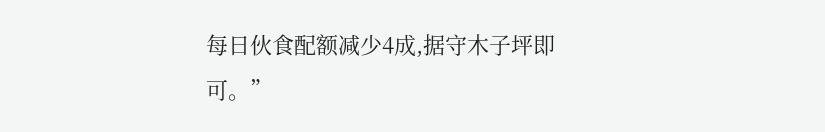每日伙食配额减少4成,据守木子坪即可。”